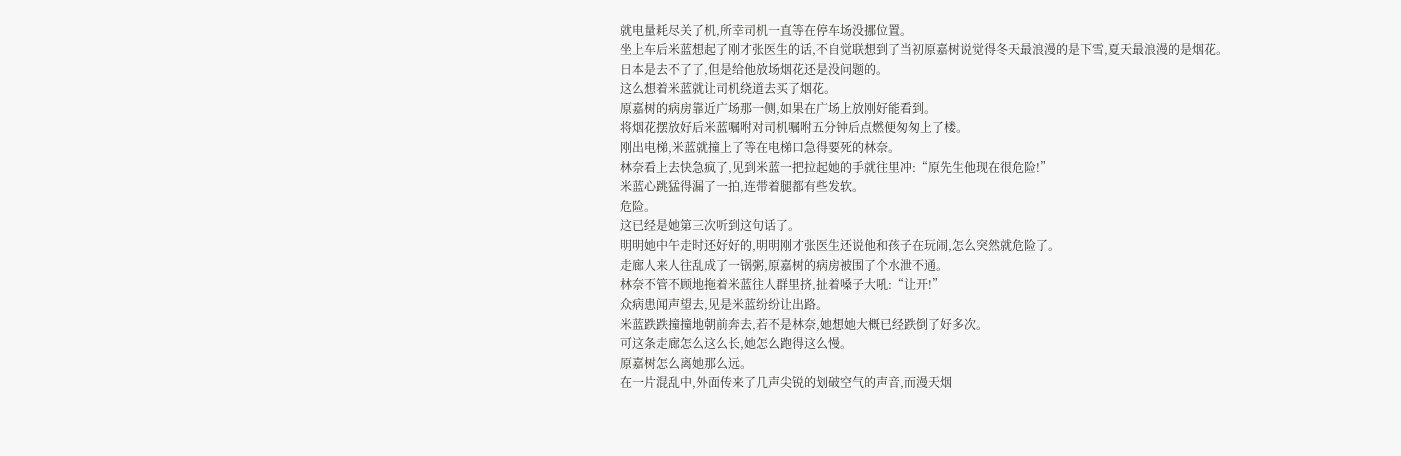就电量耗尽关了机,所幸司机一直等在停车场没挪位置。
坐上车后米蓝想起了刚才张医生的话,不自觉联想到了当初原嘉树说觉得冬天最浪漫的是下雪,夏天最浪漫的是烟花。
日本是去不了了,但是给他放场烟花还是没问题的。
这么想着米蓝就让司机绕道去买了烟花。
原嘉树的病房靠近广场那一侧,如果在广场上放刚好能看到。
将烟花摆放好后米蓝嘱咐对司机嘱咐五分钟后点燃便匆匆上了楼。
刚出电梯,米蓝就撞上了等在电梯口急得要死的林奈。
林奈看上去快急疯了,见到米蓝一把拉起她的手就往里冲:“原先生他现在很危险!”
米蓝心跳猛得漏了一拍,连带着腿都有些发软。
危险。
这已经是她第三次听到这句话了。
明明她中午走时还好好的,明明刚才张医生还说他和孩子在玩闹,怎么突然就危险了。
走廊人来人往乱成了一锅粥,原嘉树的病房被围了个水泄不通。
林奈不管不顾地拖着米蓝往人群里挤,扯着嗓子大吼:“让开!”
众病患闻声望去,见是米蓝纷纷让出路。
米蓝跌跌撞撞地朝前奔去,若不是林奈,她想她大概已经跌倒了好多次。
可这条走廊怎么这么长,她怎么跑得这么慢。
原嘉树怎么离她那么远。
在一片混乱中,外面传来了几声尖锐的划破空气的声音,而漫天烟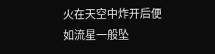火在天空中炸开后便如流星一般坠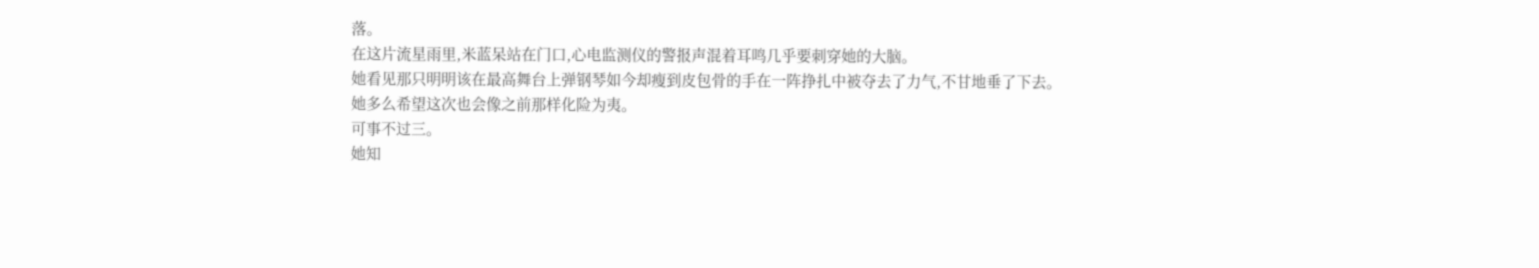落。
在这片流星雨里,米蓝呆站在门口,心电监测仪的警报声混着耳鸣几乎要刺穿她的大脑。
她看见那只明明该在最高舞台上弹钢琴如今却瘦到皮包骨的手在一阵挣扎中被夺去了力气,不甘地垂了下去。
她多么希望这次也会像之前那样化险为夷。
可事不过三。
她知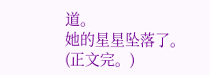道。
她的星星坠落了。
(正文完。)